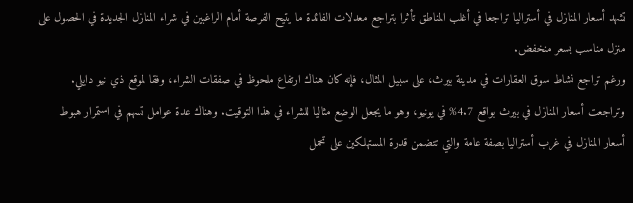تشهد أسعار المنازل في أستراليا تراجعا في أغلب المناطق تأثرا بتراجع معدلات الفائدة ما يتيح الفرصة أمام الراغبين في شراء المنازل الجديدة في الحصول على منزل مناسب بسعر منخفض.
ورغم تراجع نشاط سوق العقارات في مدينة بيرث، على سبيل المثال، فإنه كان هناك ارتفاع ملحوظ في صفقات الشراء، وفقا لموقع ذي نيو دايلي.
وتراجعت أسعار المنازل في بيرث بواقع 4.7% في يونيو، وهو ما يجعل الوضع مثاليا للشراء في هذا التوقيت. وهناك عدة عوامل تسهم في استمرار هبوط أسعار المنازل في غرب أستراليا بصفة عامة والتي تتضمن قدرة المستهلكين على تحمل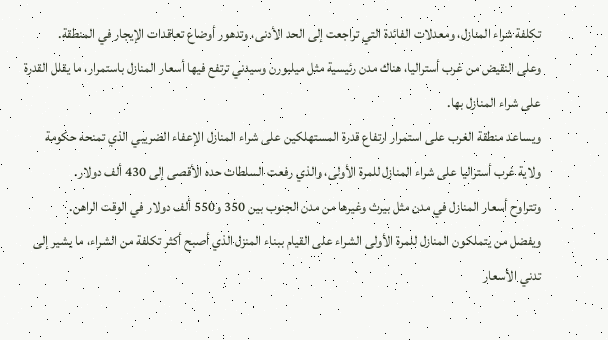تكلفة شراء المنازل، ومعدلات الفائدة التي تراجعت إلى الحد الأدنى، وتدهور أوضاع تعاقدات الإيجار في المنطقة.
وعلى النقيض من غرب أستراليا، هناك مدن رئيسية مثل ميلبورن وسيدني ترتفع فيها أسعار المنازل باستمرار، ما يقلل القدرة على شراء المنازل بها.
ويساعد منطقة الغرب على استمرار ارتفاع قدرة المستهلكين على شراء المنازل الإعفاء الضريبي الذي تمنحه حكومة ولاية غرب أستراليا على شراء المنازل للمرة الأولى، والذي رفعت السلطات حده الأقصى إلى 430 ألف دولار.
وتتراوح أسعار المنازل في مدن مثل بيرث وغيرها من مدن الجنوب بين 350 و550 ألف دولار في الوقت الراهن.
ويفضل من يتملكون المنازل للمرة الأولى الشراء على القيام ببناء المنزل الذي أصبح أكثر تكلفة من الشراء، ما يشير إلى تدني الأسعار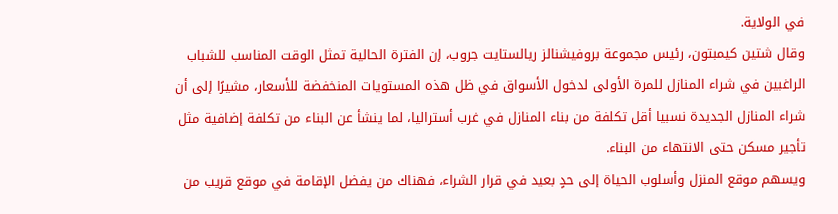في الولاية.
وقال شتين كيمبتون، رئيس مجموعة بروفيشنالز ريالستايت جروب، إن الفترة الحالية تمثل الوقت المناسب للشباب الراغبين في شراء المنازل للمرة الأولى لدخول الأسواق في ظل هذه المستويات المنخفضة للأسعار، مشيرًا إلى أن شراء المنازل الجديدة نسبيا أقل تكلفة من بناء المنازل في غرب أستراليا، لما ينشأ عن البناء من تكلفة إضافية مثل تأجير مسكن حتى الانتهاء من البناء.
ويسهم موقع المنزل وأسلوب الحياة إلى حدٍ بعيد في قرار الشراء، فهناك من يفضل الإقامة في موقع قريب من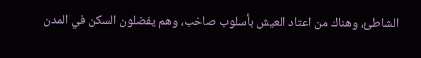الشاطئ، وهناك من اعتاد العيش بأسلوب صاخب، وهم يفضلون السكن في المدن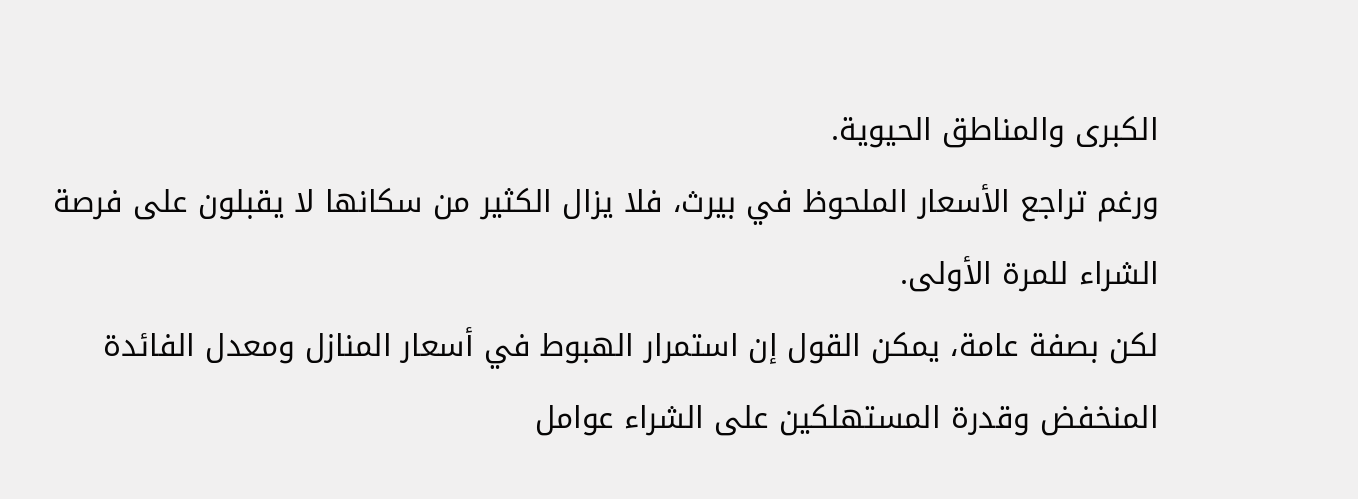الكبرى والمناطق الحيوية.
ورغم تراجع الأسعار الملحوظ في بيرث، فلا يزال الكثير من سكانها لا يقبلون على فرصة الشراء للمرة الأولى.
لكن بصفة عامة، يمكن القول إن استمرار الهبوط في أسعار المنازل ومعدل الفائدة المنخفض وقدرة المستهلكين على الشراء عوامل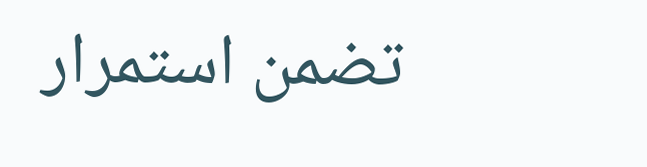تضمن استمرار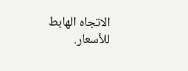الاتجاه الهابط للأسعار.